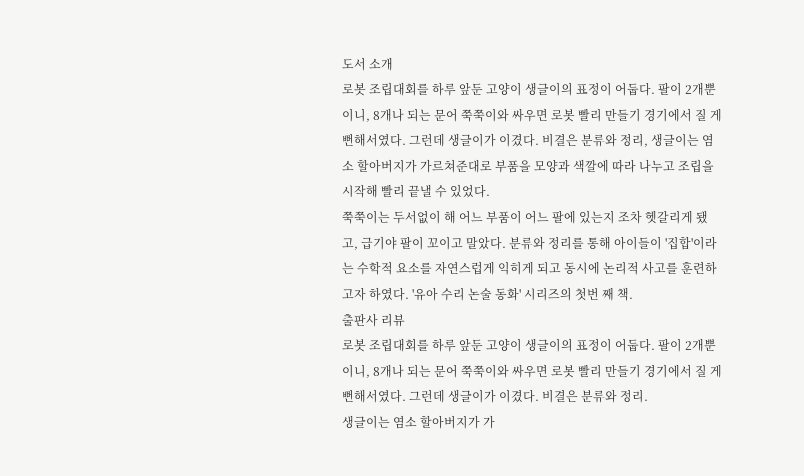도서 소개
로봇 조립대회를 하루 앞둔 고양이 생글이의 표정이 어둡다. 팔이 2개뿐이니, 8개나 되는 문어 쭉쭉이와 싸우면 로봇 빨리 만들기 경기에서 질 게 뻔해서였다. 그런데 생글이가 이겼다. 비결은 분류와 정리, 생글이는 염소 할아버지가 가르쳐준대로 부품을 모양과 색깔에 따라 나누고 조립을 시작해 빨리 끝낼 수 있었다.
쭉쭉이는 두서없이 해 어느 부품이 어느 팔에 있는지 조차 헷갈리게 됐고, 급기야 팔이 꼬이고 말았다. 분류와 정리를 통해 아이들이 '집합'이라는 수학적 요소를 자연스럽게 익히게 되고 동시에 논리적 사고를 훈련하고자 하였다. '유아 수리 논술 동화' 시리즈의 첫번 째 책.
출판사 리뷰
로봇 조립대회를 하루 앞둔 고양이 생글이의 표정이 어둡다. 팔이 2개뿐이니, 8개나 되는 문어 쭉쭉이와 싸우면 로봇 빨리 만들기 경기에서 질 게 뻔해서였다. 그런데 생글이가 이겼다. 비결은 분류와 정리.
생글이는 염소 할아버지가 가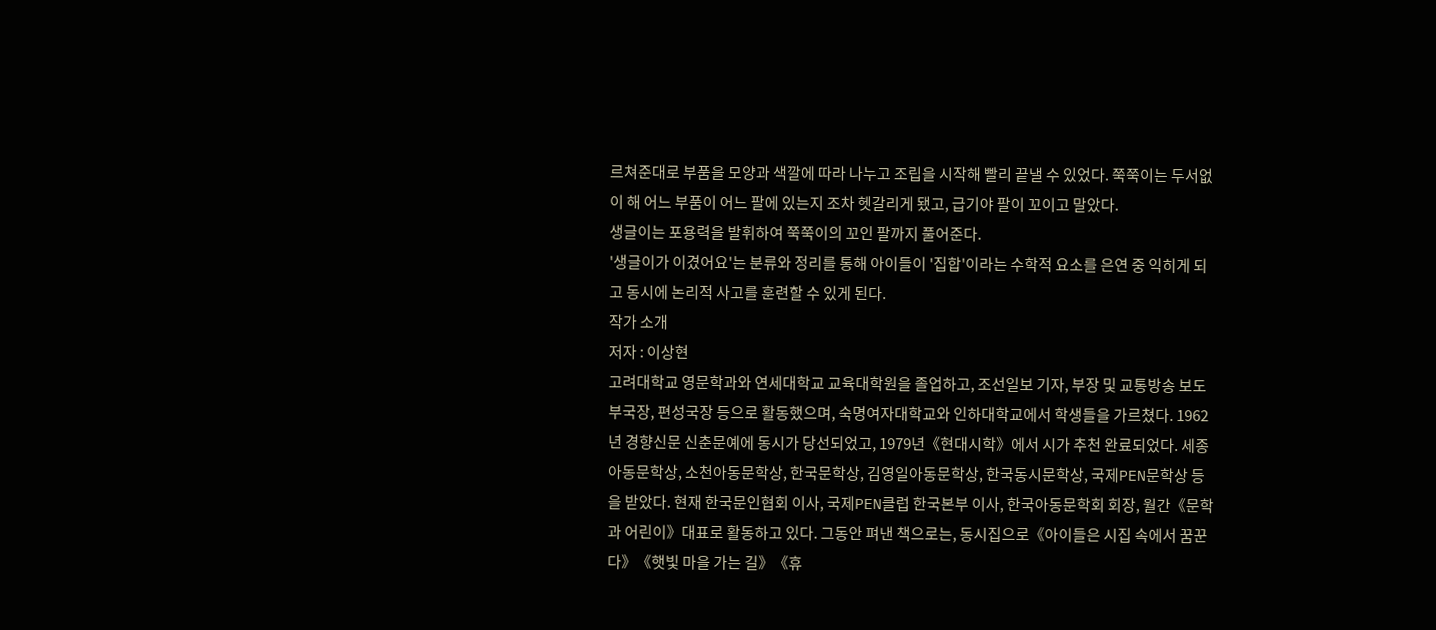르쳐준대로 부품을 모양과 색깔에 따라 나누고 조립을 시작해 빨리 끝낼 수 있었다. 쭉쭉이는 두서없이 해 어느 부품이 어느 팔에 있는지 조차 헷갈리게 됐고, 급기야 팔이 꼬이고 말았다.
생글이는 포용력을 발휘하여 쭉쭉이의 꼬인 팔까지 풀어준다.
'생글이가 이겼어요'는 분류와 정리를 통해 아이들이 '집합'이라는 수학적 요소를 은연 중 익히게 되고 동시에 논리적 사고를 훈련할 수 있게 된다.
작가 소개
저자 : 이상현
고려대학교 영문학과와 연세대학교 교육대학원을 졸업하고, 조선일보 기자, 부장 및 교통방송 보도부국장, 편성국장 등으로 활동했으며, 숙명여자대학교와 인하대학교에서 학생들을 가르쳤다. 1962년 경향신문 신춘문예에 동시가 당선되었고, 1979년《현대시학》에서 시가 추천 완료되었다. 세종아동문학상, 소천아동문학상, 한국문학상, 김영일아동문학상, 한국동시문학상, 국제PEN문학상 등을 받았다. 현재 한국문인협회 이사, 국제PEN클럽 한국본부 이사, 한국아동문학회 회장, 월간《문학과 어린이》대표로 활동하고 있다. 그동안 펴낸 책으로는, 동시집으로《아이들은 시집 속에서 꿈꾼다》《햇빛 마을 가는 길》《휴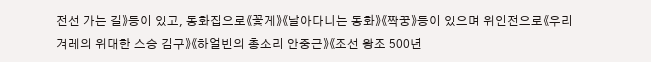전선 가는 길》등이 있고, 동화집으로《꽃게》《날아다니는 동화》《짝꿍》등이 있으며 위인전으로《우리 겨레의 위대한 스승 김구》《하얼빈의 총소리 안중근》《조선 왕조 500년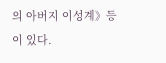의 아버지 이성계》등이 있다.